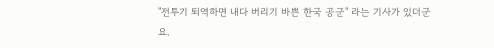"전투기 퇴역하면 내다 버리기 바쁜 한국 공군" 라는 기사가 있더군요.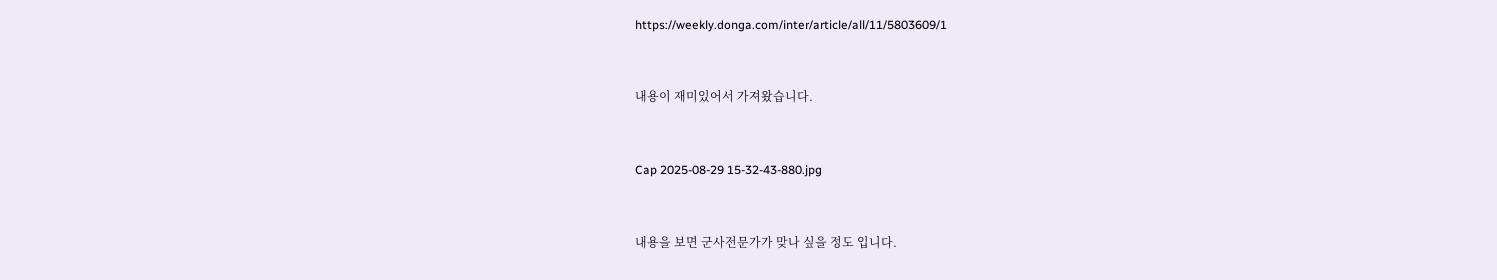https://weekly.donga.com/inter/article/all/11/5803609/1



내용이 재미있어서 가져왔습니다.



Cap 2025-08-29 15-32-43-880.jpg



내용을 보면 군사전문가가 맞나 싶을 정도 입니다.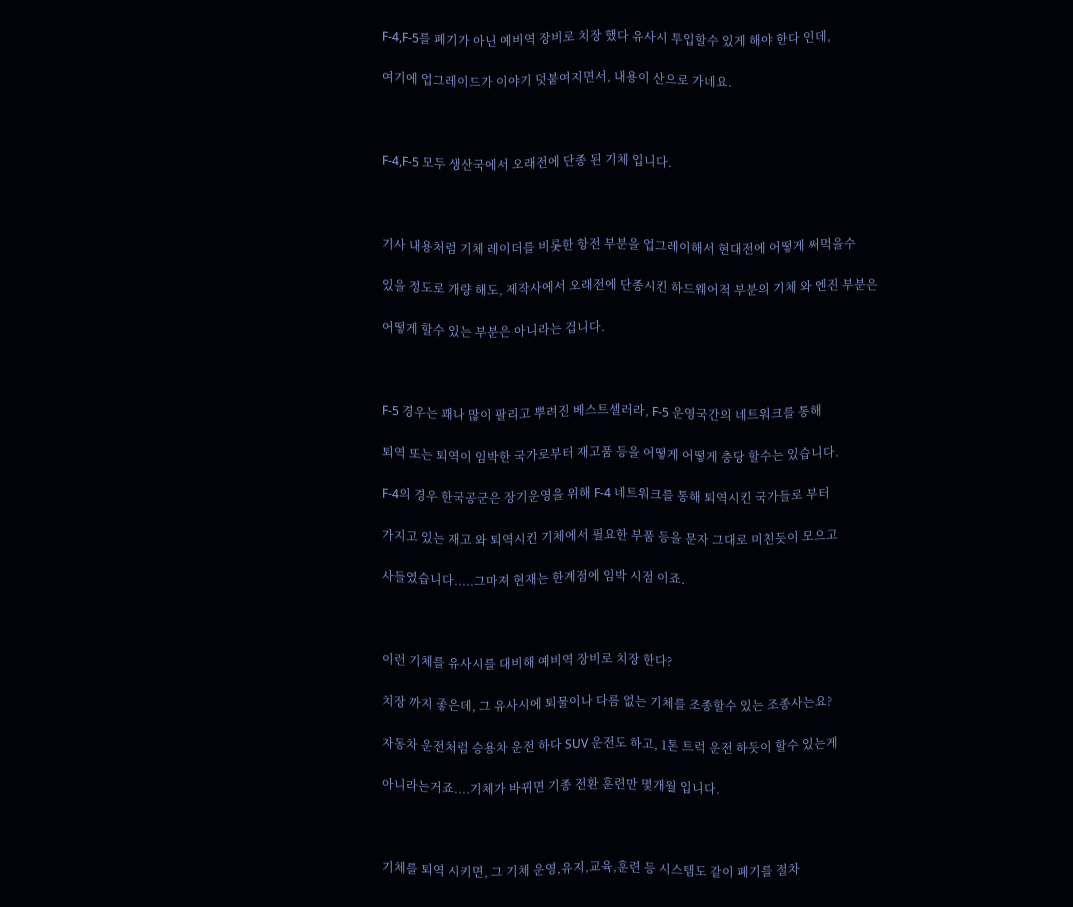F-4,F-5를 폐기가 아닌 예비역 장비로 치장 했다 유사시 투입할수 있게 해야 한다 인데,

여기에 업그레이드가 이야기 덧붙여지면서, 내용이 산으로 가네요.



F-4,F-5 모두 생산국에서 오래전에 단종 된 기체 입니다.



기사 내용처럼 기체 레이더를 비롯한 항전 부분을 업그레이해서 현대전에 어떻게 써먹을수

있을 정도로 개량 해도, 제작사에서 오래전에 단종시킨 하드웨어적 부분의 기체 와 엔진 부분은

어떻게 할수 있는 부분은 아니라는 겁니다.



F-5 경우는 꽤나 많이 팔리고 뿌려진 베스트셀러라, F-5 운영국간의 네트워크를 통해

퇴역 또는 퇴역이 임박한 국가로부터 재고품 등을 어떻게 어떻게 충당 할수는 있습니다.

F-4의 경우 한국공군은 장기운영을 위해 F-4 네트워크를 통해 퇴역시킨 국가들로 부터

가지고 있는 재고 와 퇴역시킨 기체에서 필요한 부품 등을 문자 그대로 미친듯이 모으고

사들였습니다.....그마져 현재는 한계점에 임박 시점 이죠.



이런 기체를 유사시를 대비해 예비역 장비로 치장 한다?

치장 까지 좋은데, 그 유사시에 퇴물이나 다름 없는 기체를 조종할수 있는 조종사는요?

자동차 운전처럼 승용차 운전 하다 SUV 운전도 하고, 1톤 트럭 운전 하듯이 할수 있는게

아니라는거죠....기체가 바뀌면 기종 전환 훈련만 몇개월 입니다.



기체를 퇴역 시키면, 그 기체 운영,유지,교육,훈련 등 시스템도 같이 폐기를 절차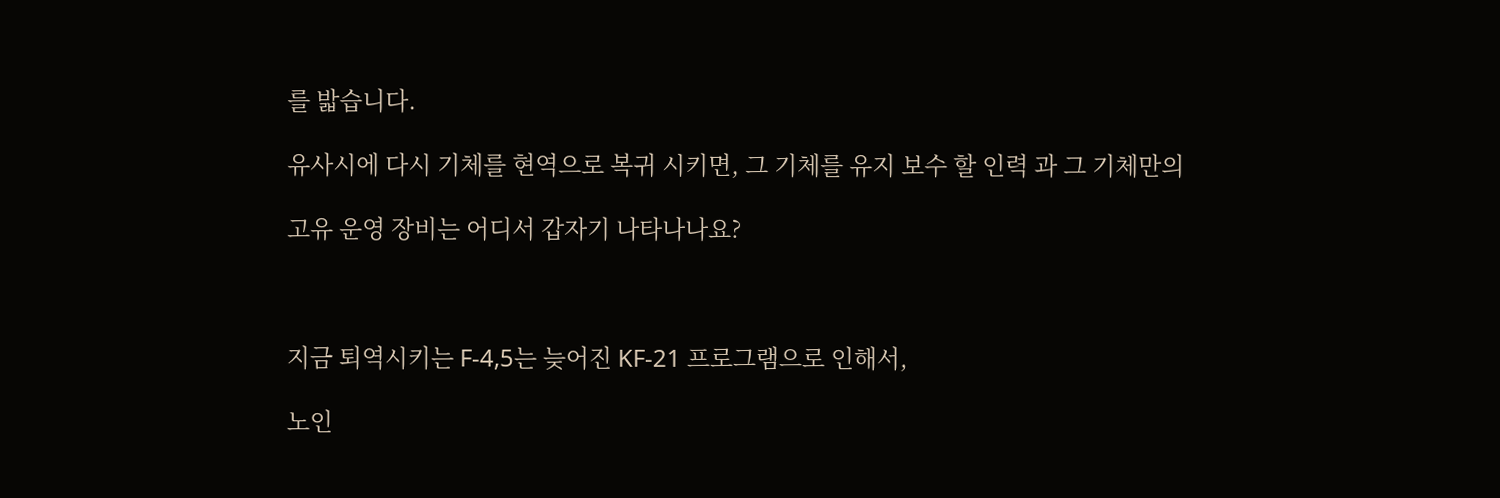를 밟습니다.

유사시에 다시 기체를 현역으로 복귀 시키면, 그 기체를 유지 보수 할 인력 과 그 기체만의

고유 운영 장비는 어디서 갑자기 나타나나요?



지금 퇴역시키는 F-4,5는 늦어진 KF-21 프로그램으로 인해서,

노인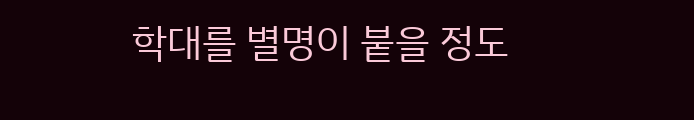학대를 별명이 붙을 정도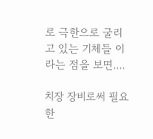로 극한으로 굴리고 있는 기체들 이라는 점을 보면....

치장 장비로써 필요한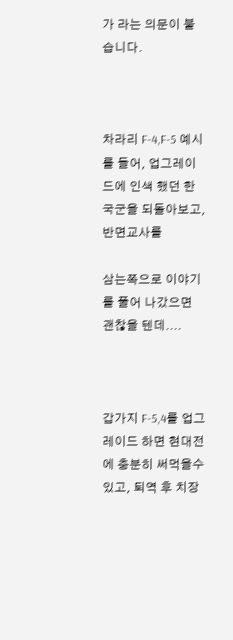가 라는 의문이 붙습니다.



차라리 F-4,F-5 예시를 들어, 업그레이드에 인색 했던 한국군을 되돌아보고, 반면교사를

삼는쪽으로 이야기를 풀어 나갔으면 괜찮을 텐데....



갑가지 F-5,4를 업그레이드 하면 현대전에 충분히 써먹을수 있고, 퇴역 후 치장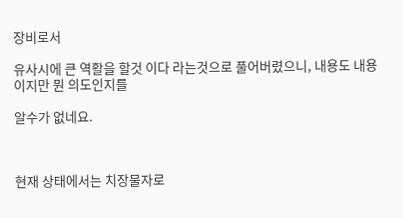장비로서

유사시에 큰 역활을 할것 이다 라는것으로 풀어버렸으니, 내용도 내용이지만 뭔 의도인지를

알수가 없네요.



현재 상태에서는 치장물자로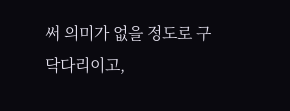써 의미가 없을 정도로 구닥다리이고,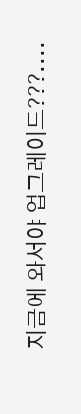지금에 와서야 업그레이드???....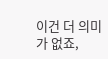이건 더 의미가 없죠,